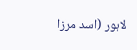لاہور (اسد مرزا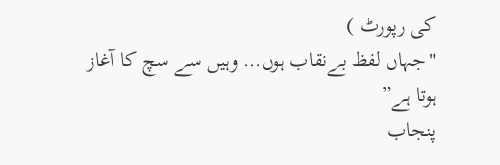کی رپورٹ )
"جہاں لفظ بےنقاب ہوں… وہیں سے سچ کا آغاز ہوتا ہے”
پنجاب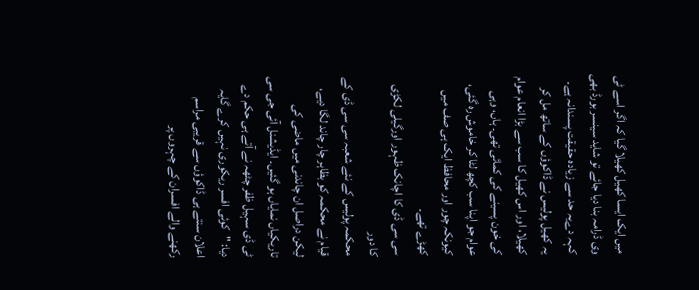میں ایک ایسا کھیل کھیلا گیا کہ اگر اسے ٹی وی ڈرامہ بنا دیا جائے تو شاید سینسر بورڈ بھی کہہ دےیہ حد سے زیادہ حقیقت پسندانہ ہے۔ یہ کھیل پولیس نے ڈاکوؤں کے ساتھ مل کر کھیلا، اور اس کھیل کا سب سے بڑا انعام عوام کی خون پسینے کی کمائی تھی۔ ہاں، وہی عوام جو اپنا سب کچھ لٹا کر خاموش رہ گئی، کیونکہ چور اور محافظ ایک ہی صف میں کھڑے تھے۔
سی سی ڈی کا اچانک ظہور اورگیلی لکڑی کا دور
محکمہ پولیس کے نئے شعبہ سی سی ڈی کے قیام نے محکمہ کو بظاہر چار چاند لگا دیے، لیکن دراصل ان چاندنی میں ماضی کی تاریکیاں نمایاں ہو گئیں۔ ایڈیشنل آئی جی سی ٹی ڈی سہیل ظفر چٹھہ نے آتے ہی حکم دے دیا: "کوئی افسر ریکوری نہیں کرے گایہ اعلان سنتے ہی ڈاکوؤں سے قریبی مراسم رکھنے والے افسران کے چہروں پر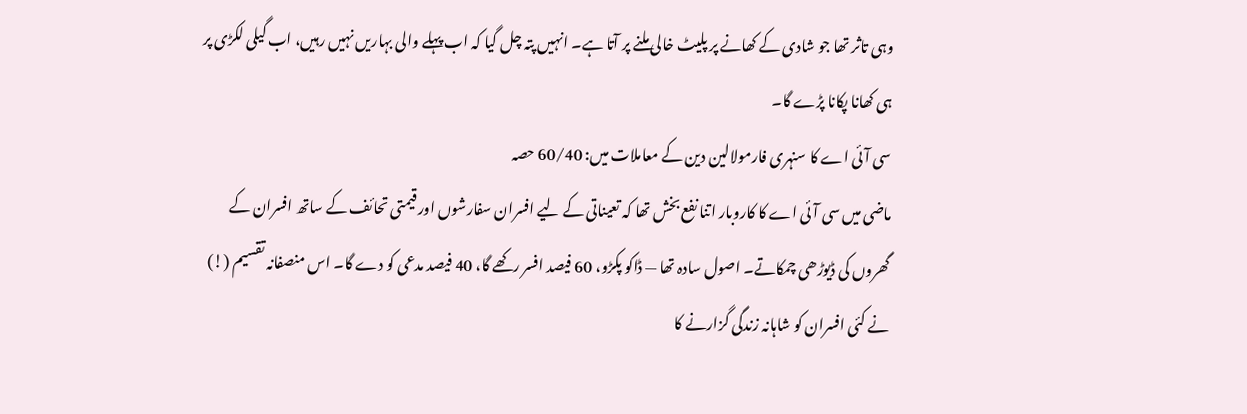وہی تاثر تھا جو شادی کے کھانے پر پلیٹ خالی ملنے پر آتا ہے۔ انہیں پتہ چل گیا کہ اب پہلے والی بہاریں نہیں رہیں، اب گیلی لکڑی پر ہی کھانا پکانا پڑے گا۔
سی آئی اے کا سنہری فارمولالین دین کے معاملات میں: 60/40 حصہ
ماضی میں سی آئی اے کا کاروبار اتنا نفع بخش تھا کہ تعیناتی کے لیے افسران سفارشوں اور قیمتی تحائف کے ساتھ افسران کے گھروں کی ڈیوڑھی چمکاتے۔ اصول سادہ تھا — ڈاکو پکڑو، 60 فیصد افسر رکھے گا، 40 فیصد مدعی کو دے گا۔ اس منصفانہ تقسیم (!) نے کئی افسران کو شاہانہ زندگی گزارنے کا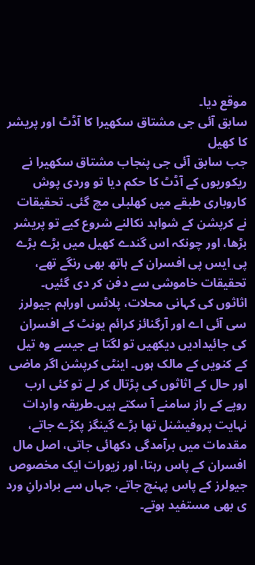موقع دیا۔
سابق آئی جی مشتاق سکھیرا کا آڈٹ اور پریشر کا کھیل
جب سابق آئی جی پنجاب مشتاق سکھیرا نے ریکوریوں کے آڈٹ کا حکم دیا تو وردی پوش کاروباری طبقے میں کھلبلی مچ گئی۔ تحقیقات نے کرپشن کے شواہد نکالنے شروع کیے تو پریشر بڑھا، اور چونکہ اس گندے کھیل میں بڑے بڑے پی ایس پی افسران کے ہاتھ بھی رنگے تھے، تحقیقات خاموشی سے دفن کر دی گئیں۔
اثاثوں کی کہانی محلات، پلاٹس اوراہم جیولرز
سی آئی اے اور آرگنائز کرائم یونٹ کے افسران کی جائیدادیں دیکھیں تو لگتا ہے جیسے وہ تیل کے کنویں کے مالک ہوں۔ اینٹی کرپشن اگر ماضی اور حال کے اثاثوں کی پڑتال کر لے تو کئی ارب روپے کے راز سامنے آ سکتے ہیں۔طریقہ واردات نہایت پروفیشنل تھا بڑے گینگز پکڑے جاتے، مقدمات میں برآمدگی دکھائی جاتی، اصل مال افسران کے پاس رہتا، اور زیورات ایک مخصوص جیولرز کے پاس پہنچ جاتے، جہاں سے برادرانِ ورد ی بھی مستفید ہوتے۔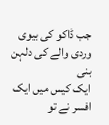جب ڈاکو کی بیوی وردی والے کی دلہن بنی
ایک کیس میں ایک افسر نے تو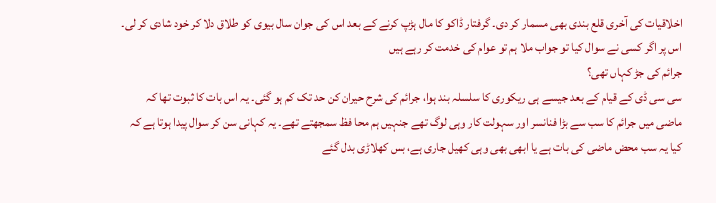اخلاقیات کی آخری قلع بندی بھی مسمار کر دی۔ گرفتار ڈاکو کا مال ہڑپ کرنے کے بعد اس کی جوان سال بیوی کو طلاق دلا کر خود شادی کر لی۔ اس پر اگر کسی نے سوال کیا تو جواب ملا ہم تو عوام کی خدمت کر رہے ہیں
جرائم کی جڑ کہاں تھی؟
سی سی ڈی کے قیام کے بعد جیسے ہی ریکوری کا سلسلہ بند ہوا، جرائم کی شرح حیران کن حد تک کم ہو گئی۔ یہ اس بات کا ثبوت تھا کہ ماضی میں جرائم کا سب سے بڑا فنانسر اور سہولت کار وہی لوگ تھے جنہیں ہم محا فظ سمجھتے تھے۔ یہ کہانی سن کر سوال پیدا ہوتا ہے کہ کیا یہ سب محض ماضی کی بات ہے یا ابھی بھی وہی کھیل جاری ہے، بس کھلاڑی بدل گئے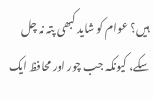ہیں؟ عوام کو شاید کبھی پتہ نہ چل سکے، کیونکہ جب چور اور محافظ ایک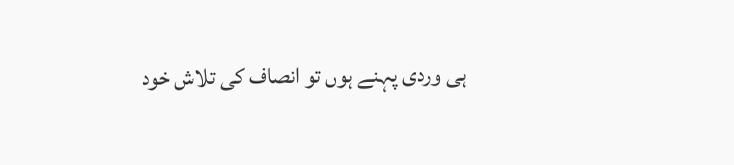ہی وردی پہنے ہوں تو انصاف کی تلاش خود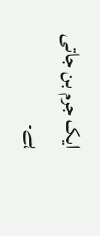ایک جرم بن جاتی ہے۔